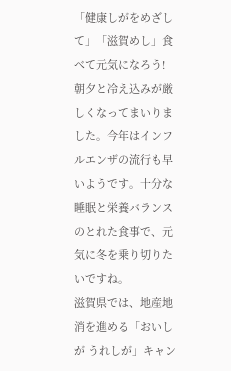「健康しがをめざして」「滋賀めし」食べて元気になろう!
朝夕と冷え込みが厳しくなってまいりました。今年はインフルエンザの流行も早いようです。十分な睡眠と栄養バランスのとれた食事で、元気に冬を乗り切りたいですね。
滋賀県では、地産地消を進める「おいしが うれしが」キャン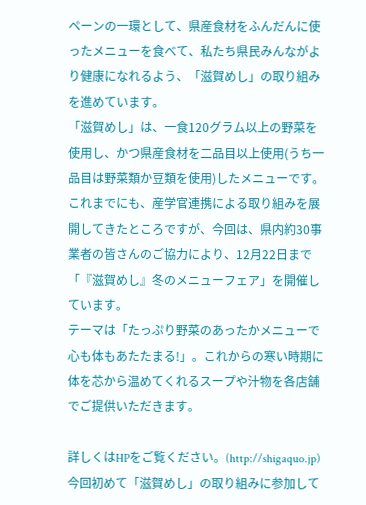ペーンの一環として、県産食材をふんだんに使ったメニューを食べて、私たち県民みんながより健康になれるよう、「滋賀めし」の取り組みを進めています。
「滋賀めし」は、一食120グラム以上の野菜を使用し、かつ県産食材を二品目以上使用(うち一品目は野菜類か豆類を使用)したメニューです。これまでにも、産学官連携による取り組みを展開してきたところですが、今回は、県内約30事業者の皆さんのご協力により、12月22日まで「『滋賀めし』冬のメニューフェア」を開催しています。
テーマは「たっぷり野菜のあったかメニューで心も体もあたたまる!」。これからの寒い時期に体を芯から温めてくれるスープや汁物を各店舗でご提供いただきます。

詳しくはHPをご覧ください。(http://shigaquo.jp)
今回初めて「滋賀めし」の取り組みに参加して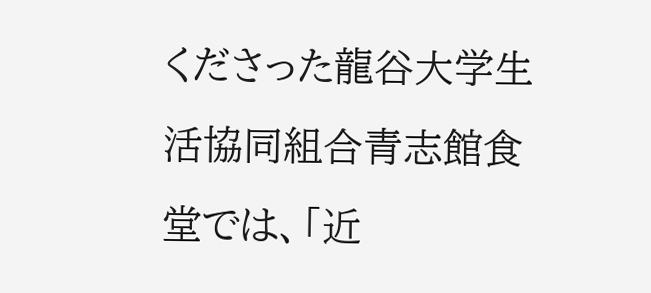くださった龍谷大学生活協同組合青志館食堂では、「近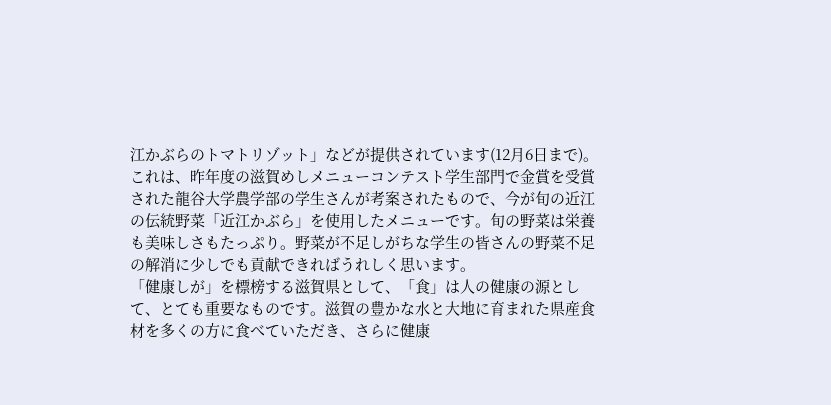江かぶらのトマトリゾット」などが提供されています(12月6日まで)。これは、昨年度の滋賀めしメニューコンテスト学生部門で金賞を受賞された龍谷大学農学部の学生さんが考案されたもので、今が旬の近江の伝統野菜「近江かぶら」を使用したメニューです。旬の野菜は栄養も美味しさもたっぷり。野菜が不足しがちな学生の皆さんの野菜不足の解消に少しでも貢献できればうれしく思います。
「健康しが」を標榜する滋賀県として、「食」は人の健康の源として、とても重要なものです。滋賀の豊かな水と大地に育まれた県産食材を多くの方に食べていただき、さらに健康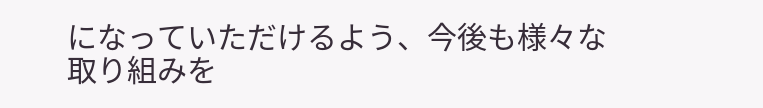になっていただけるよう、今後も様々な取り組みを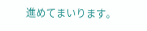進めてまいります。